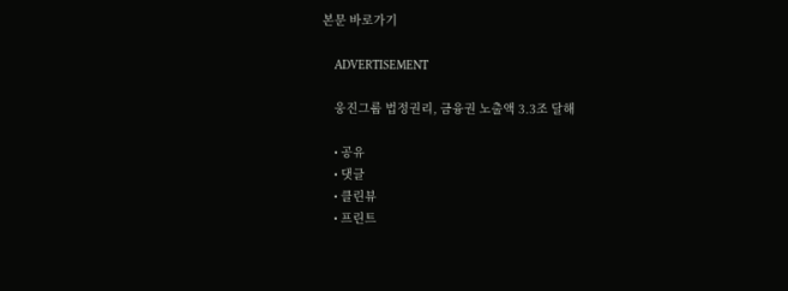본문 바로가기

    ADVERTISEMENT

    웅진그룹 법정권리, 금융권 노출액 3.3조 달해

    • 공유
    • 댓글
    • 클린뷰
    • 프린트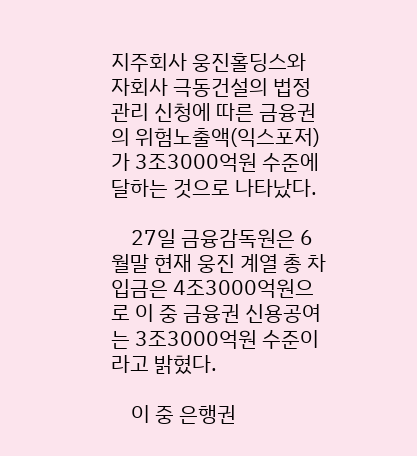지주회사 웅진홀딩스와 자회사 극동건설의 법정관리 신청에 따른 금융권의 위험노출액(익스포저)가 3조3000억원 수준에 달하는 것으로 나타났다.

    27일 금융감독원은 6월말 현재 웅진 계열 총 차입금은 4조3000억원으로 이 중 금융권 신용공여는 3조3000억원 수준이라고 밝혔다.

    이 중 은행권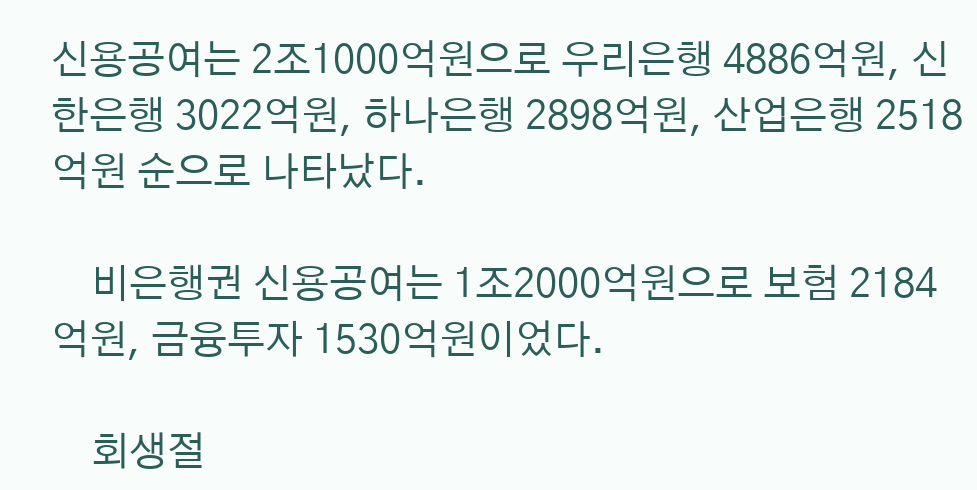신용공여는 2조1000억원으로 우리은행 4886억원, 신한은행 3022억원, 하나은행 2898억원, 산업은행 2518억원 순으로 나타났다.

    비은행권 신용공여는 1조2000억원으로 보험 2184억원, 금융투자 1530억원이었다.

    회생절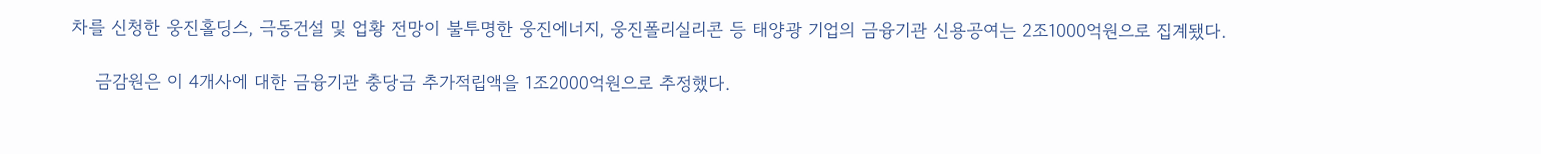차를 신청한 웅진홀딩스, 극동건설 및 업황 전망이 불투명한 웅진에너지, 웅진폴리실리콘 등 태양광 기업의 금융기관 신용공여는 2조1000억원으로 집계됐다.

    금감원은 이 4개사에 대한 금융기관 충당금 추가적립액을 1조2000억원으로 추정했다.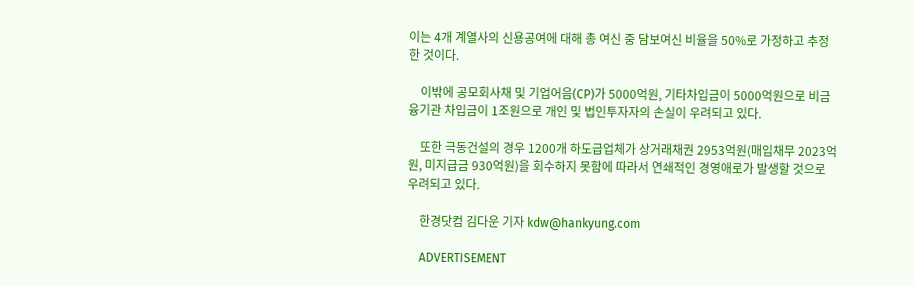이는 4개 계열사의 신용공여에 대해 총 여신 중 담보여신 비율을 50%로 가정하고 추정한 것이다.

    이밖에 공모회사채 및 기업어음(CP)가 5000억원, 기타차입금이 5000억원으로 비금융기관 차입금이 1조원으로 개인 및 법인투자자의 손실이 우려되고 있다.

    또한 극동건설의 경우 1200개 하도급업체가 상거래채권 2953억원(매입채무 2023억원, 미지급금 930억원)을 회수하지 못함에 따라서 연쇄적인 경영애로가 발생할 것으로 우려되고 있다.

    한경닷컴 김다운 기자 kdw@hankyung.com

    ADVERTISEMENT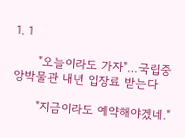1. 1

      "오늘이라도 가자"…국립중앙박물관 내년 입장료 받는다

      "지금이라도 예약해야겠네."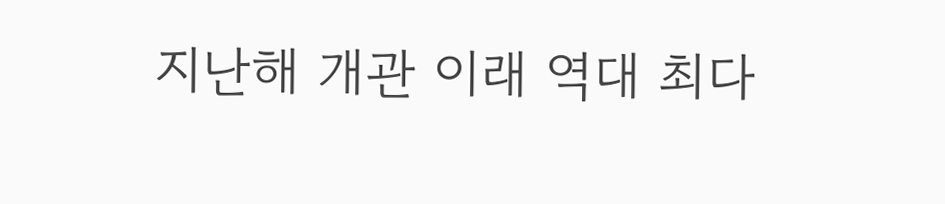지난해 개관 이래 역대 최다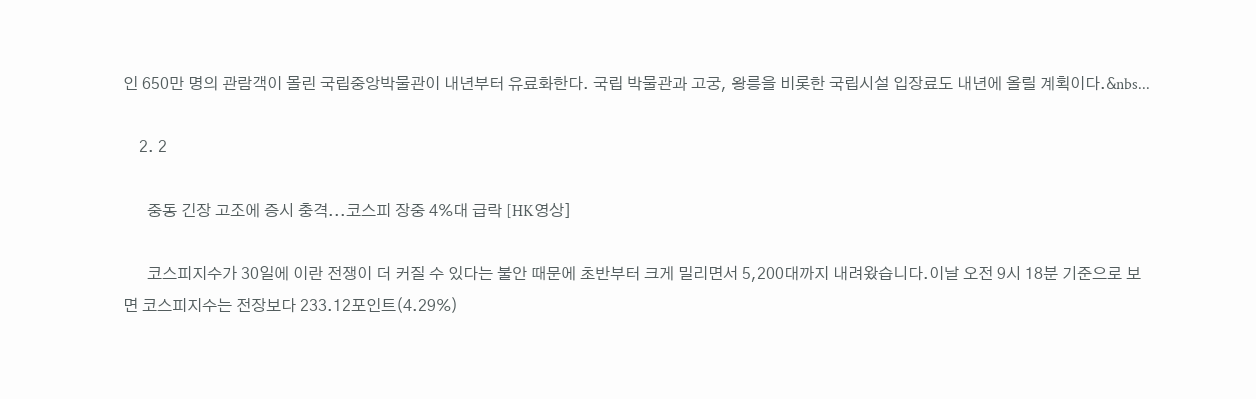인 650만 명의 관람객이 몰린 국립중앙박물관이 내년부터 유료화한다. 국립 박물관과 고궁, 왕릉을 비롯한 국립시설 입장료도 내년에 올릴 계획이다.&nbs...

    2. 2

      중동 긴장 고조에 증시 충격...코스피 장중 4%대 급락 [HK영상]

      코스피지수가 30일에 이란 전쟁이 더 커질 수 있다는 불안 때문에 초반부터 크게 밀리면서 5,200대까지 내려왔습니다.이날 오전 9시 18분 기준으로 보면 코스피지수는 전장보다 233.12포인트(4.29%)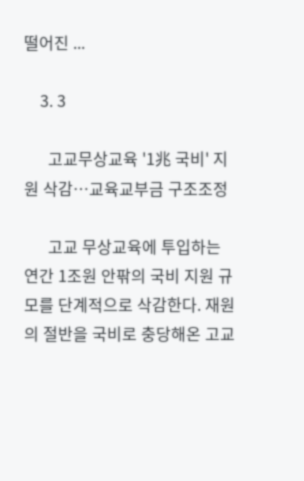떨어진 ...

    3. 3

      고교무상교육 '1兆 국비' 지원 삭감…교육교부금 구조조정

      고교 무상교육에 투입하는 연간 1조원 안팎의 국비 지원 규모를 단계적으로 삭감한다. 재원의 절반을 국비로 충당해온 고교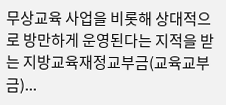무상교육 사업을 비롯해 상대적으로 방만하게 운영된다는 지적을 받는 지방교육재정교부금(교육교부금)...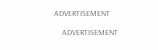ADVERTISEMENT

    ADVERTISEMENT